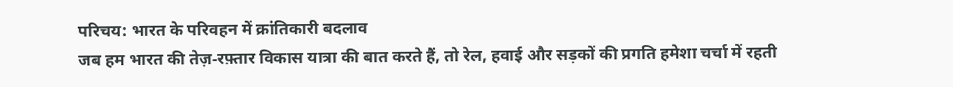परिचय: भारत के परिवहन में क्रांतिकारी बदलाव
जब हम भारत की तेज़‑रफ़्तार विकास यात्रा की बात करते हैं, तो रेल, हवाई और सड़कों की प्रगति हमेशा चर्चा में रहती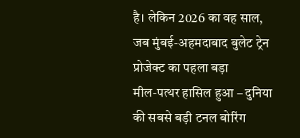है। लेकिन 2026 का वह साल, जब मुंबई‑अहमदाबाद बुलेट ट्रेन प्रोजेक्ट का पहला बड़ा मील‑पत्थर हासिल हुआ – दुनिया की सबसे बड़ी टनल बोरिंग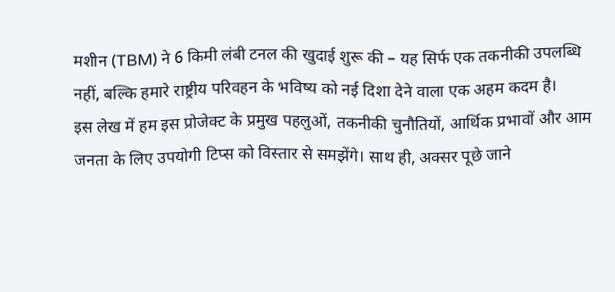मशीन (TBM) ने 6 किमी लंबी टनल की खुदाई शुरू की – यह सिर्फ एक तकनीकी उपलब्धि नहीं, बल्कि हमारे राष्ट्रीय परिवहन के भविष्य को नई दिशा देने वाला एक अहम कदम है।
इस लेख में हम इस प्रोजेक्ट के प्रमुख पहलुओं, तकनीकी चुनौतियों, आर्थिक प्रभावों और आम जनता के लिए उपयोगी टिप्स को विस्तार से समझेंगे। साथ ही, अक्सर पूछे जाने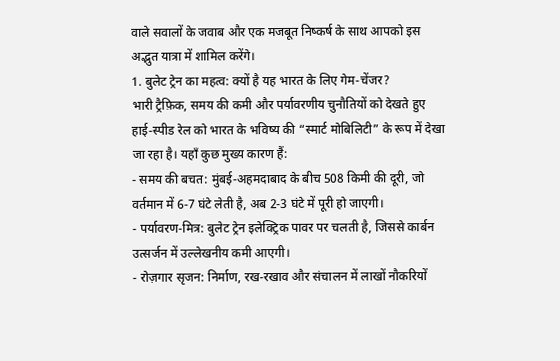वाले सवालों के जवाब और एक मजबूत निष्कर्ष के साथ आपको इस अद्भुत यात्रा में शामिल करेंगे।
1. बुलेट ट्रेन का महत्व: क्यों है यह भारत के लिए गेम‑चेंजर?
भारी ट्रैफ़िक, समय की कमी और पर्यावरणीय चुनौतियों को देखते हुए हाई‑स्पीड रेल को भारत के भविष्य की “स्मार्ट मोबिलिटी” के रूप में देखा जा रहा है। यहाँ कुछ मुख्य कारण हैं:
- समय की बचत: मुंबई‑अहमदाबाद के बीच 508 किमी की दूरी, जो वर्तमान में 6‑7 घंटे लेती है, अब 2‑3 घंटे में पूरी हो जाएगी।
- पर्यावरण‑मित्र: बुलेट ट्रेन इलेक्ट्रिक पावर पर चलती है, जिससे कार्बन उत्सर्जन में उल्लेखनीय कमी आएगी।
- रोज़गार सृजन: निर्माण, रख‑रखाव और संचालन में लाखों नौकरियों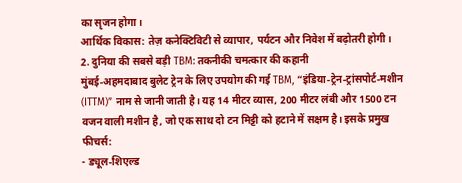का सृजन होगा।
आर्थिक विकास: तेज़ कनेक्टिविटी से व्यापार, पर्यटन और निवेश में बढ़ोतरी होगी।
2. दुनिया की सबसे बड़ी TBM: तकनीकी चमत्कार की कहानी
मुंबई‑अहमदाबाद बुलेट ट्रेन के लिए उपयोग की गई TBM, “इंडिया‑ट्रेन‑ट्रांसपोर्ट‑मशीन (ITTM)” नाम से जानी जाती है। यह 14 मीटर व्यास, 200 मीटर लंबी और 1500 टन वजन वाली मशीन है, जो एक साथ दो टन मिट्टी को हटाने में सक्षम है। इसके प्रमुख फीचर्स:
- ड्यूल‑शिएल्ड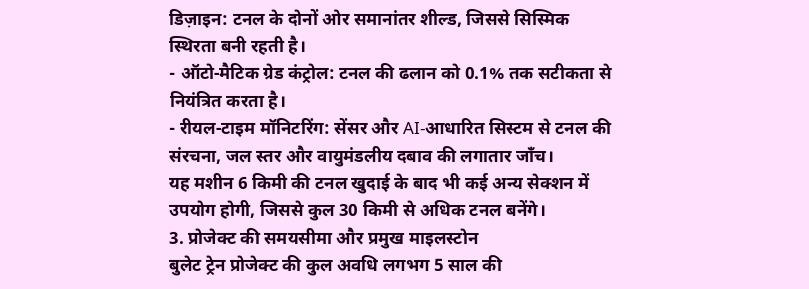डिज़ाइन: टनल के दोनों ओर समानांतर शील्ड, जिससे सिस्मिक स्थिरता बनी रहती है।
- ऑटो‑मैटिक ग्रेड कंट्रोल: टनल की ढलान को 0.1% तक सटीकता से नियंत्रित करता है।
- रीयल‑टाइम मॉनिटरिंग: सेंसर और AI‑आधारित सिस्टम से टनल की संरचना, जल स्तर और वायुमंडलीय दबाव की लगातार जाँच।
यह मशीन 6 किमी की टनल खुदाई के बाद भी कई अन्य सेक्शन में उपयोग होगी, जिससे कुल 30 किमी से अधिक टनल बनेंगे।
3. प्रोजेक्ट की समयसीमा और प्रमुख माइलस्टोन
बुलेट ट्रेन प्रोजेक्ट की कुल अवधि लगभग 5 साल की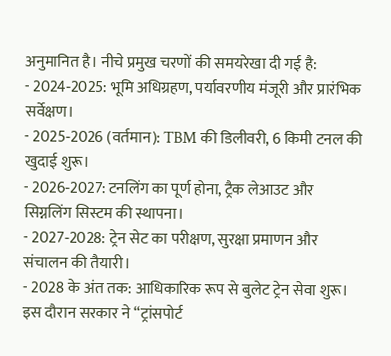अनुमानित है। नीचे प्रमुख चरणों की समयरेखा दी गई है:
- 2024‑2025: भूमि अधिग्रहण, पर्यावरणीय मंजूरी और प्रारंभिक सर्वेक्षण।
- 2025‑2026 (वर्तमान): TBM की डिलीवरी, 6 किमी टनल की खुदाई शुरू।
- 2026‑2027: टनलिंग का पूर्ण होना, ट्रैक लेआउट और सिग्नलिंग सिस्टम की स्थापना।
- 2027‑2028: ट्रेन सेट का परीक्षण, सुरक्षा प्रमाणन और संचालन की तैयारी।
- 2028 के अंत तक: आधिकारिक रूप से बुलेट ट्रेन सेवा शुरू।
इस दौरान सरकार ने “ट्रांसपोर्ट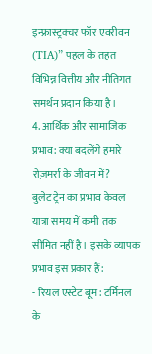इन्फ्रास्ट्रक्चर फॉर एवरीवन (TIA)” पहल के तहत विभिन्न वित्तीय और नीतिगत समर्थन प्रदान किया है।
4. आर्थिक और सामाजिक प्रभाव: क्या बदलेंगे हमारे रोज़मर्रा के जीवन में?
बुलेट ट्रेन का प्रभाव केवल यात्रा समय में कमी तक सीमित नहीं है। इसके व्यापक प्रभाव इस प्रकार हैं:
- रियल एस्टेट बूम: टर्मिनल के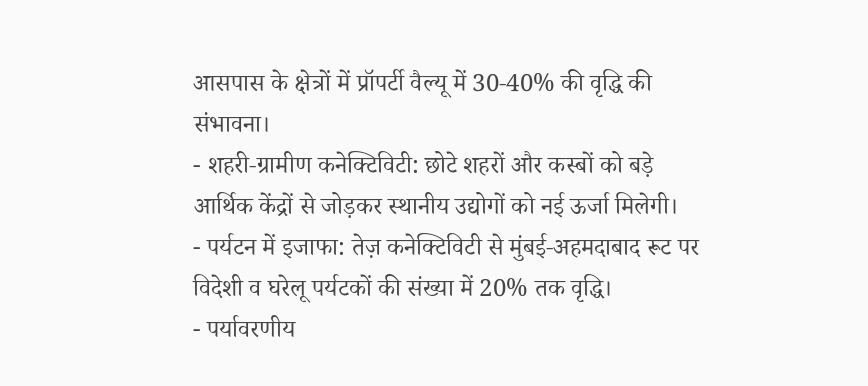आसपास के क्षेत्रों में प्रॉपर्टी वैल्यू में 30‑40% की वृद्धि की संभावना।
- शहरी‑ग्रामीण कनेक्टिविटी: छोटे शहरों और कस्बों को बड़े आर्थिक केंद्रों से जोड़कर स्थानीय उद्योगों को नई ऊर्जा मिलेगी।
- पर्यटन में इजाफा: तेज़ कनेक्टिविटी से मुंबई‑अहमदाबाद रूट पर विदेशी व घरेलू पर्यटकों की संख्या में 20% तक वृद्धि।
- पर्यावरणीय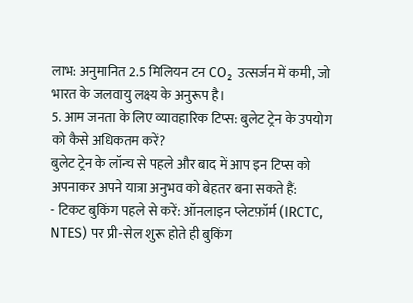लाभ: अनुमानित 2.5 मिलियन टन CO₂ उत्सर्जन में कमी, जो भारत के जलवायु लक्ष्य के अनुरूप है।
5. आम जनता के लिए व्यावहारिक टिप्स: बुलेट ट्रेन के उपयोग को कैसे अधिकतम करें?
बुलेट ट्रेन के लॉन्च से पहले और बाद में आप इन टिप्स को अपनाकर अपने यात्रा अनुभव को बेहतर बना सकते हैं:
- टिकट बुकिंग पहले से करें: ऑनलाइन प्लेटफ़ॉर्म (IRCTC, NTES) पर प्री‑सेल शुरू होते ही बुकिंग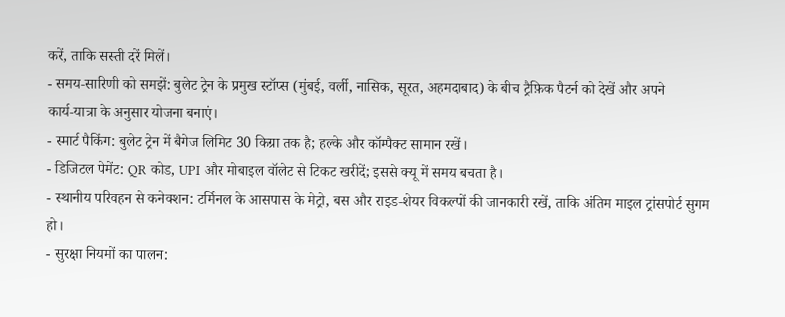करें, ताकि सस्ती दरें मिलें।
- समय‑सारिणी को समझें: बुलेट ट्रेन के प्रमुख स्टॉप्स (मुंबई, वर्ली, नासिक, सूरत, अहमदाबाद) के बीच ट्रैफ़िक पैटर्न को देखें और अपने कार्य‑यात्रा के अनुसार योजना बनाएं।
- स्मार्ट पैकिंग: बुलेट ट्रेन में बैगेज लिमिट 30 किग्रा तक है; हल्के और कॉम्पैक्ट सामान रखें।
- डिजिटल पेमेंट: QR कोड, UPI और मोबाइल वॉलेट से टिकट खरीदें; इससे क्यू में समय बचता है।
- स्थानीय परिवहन से कनेक्शन: टर्मिनल के आसपास के मेट्रो, बस और राइड‑शेयर विकल्पों की जानकारी रखें, ताकि अंतिम माइल ट्रांसपोर्ट सुगम हो।
- सुरक्षा नियमों का पालन: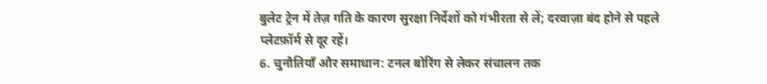बुलेट ट्रेन में तेज़ गति के कारण सुरक्षा निर्देशों को गंभीरता से लें; दरवाज़ा बंद होने से पहले प्लेटफ़ॉर्म से दूर रहें।
6. चुनौतियाँ और समाधान: टनल बोरिंग से लेकर संचालन तक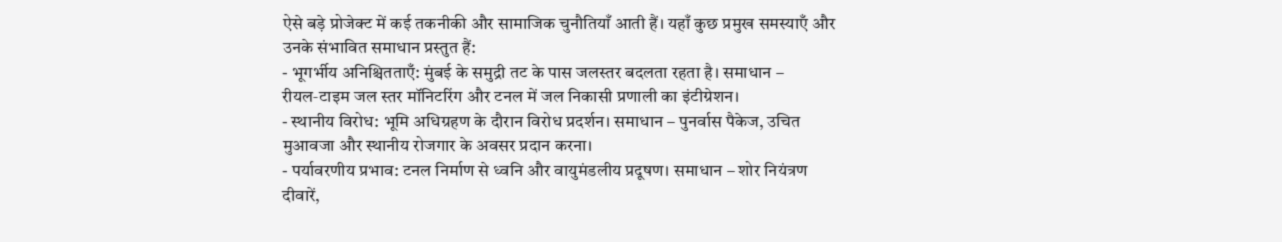ऐसे बड़े प्रोजेक्ट में कई तकनीकी और सामाजिक चुनौतियाँ आती हैं। यहाँ कुछ प्रमुख समस्याएँ और उनके संभावित समाधान प्रस्तुत हैं:
- भूगर्भीय अनिश्चितताएँ: मुंबई के समुद्री तट के पास जलस्तर बदलता रहता है। समाधान – रीयल‑टाइम जल स्तर मॉनिटरिंग और टनल में जल निकासी प्रणाली का इंटीग्रेशन।
- स्थानीय विरोध: भूमि अधिग्रहण के दौरान विरोध प्रदर्शन। समाधान – पुनर्वास पैकेज, उचित मुआवजा और स्थानीय रोजगार के अवसर प्रदान करना।
- पर्यावरणीय प्रभाव: टनल निर्माण से ध्वनि और वायुमंडलीय प्रदूषण। समाधान – शोर नियंत्रण दीवारें,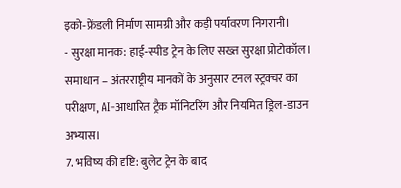इको‑फ्रेंडली निर्माण सामग्री और कड़ी पर्यावरण निगरानी।
- सुरक्षा मानक: हाई‑स्पीड ट्रेन के लिए सख्त सुरक्षा प्रोटोकॉल। समाधान – अंतरराष्ट्रीय मानकों के अनुसार टनल स्ट्रक्चर का परीक्षण, AI‑आधारित ट्रैक मॉनिटरिंग और नियमित ड्रिल‑डाउन अभ्यास।
7. भविष्य की दृष्टि: बुलेट ट्रेन के बाद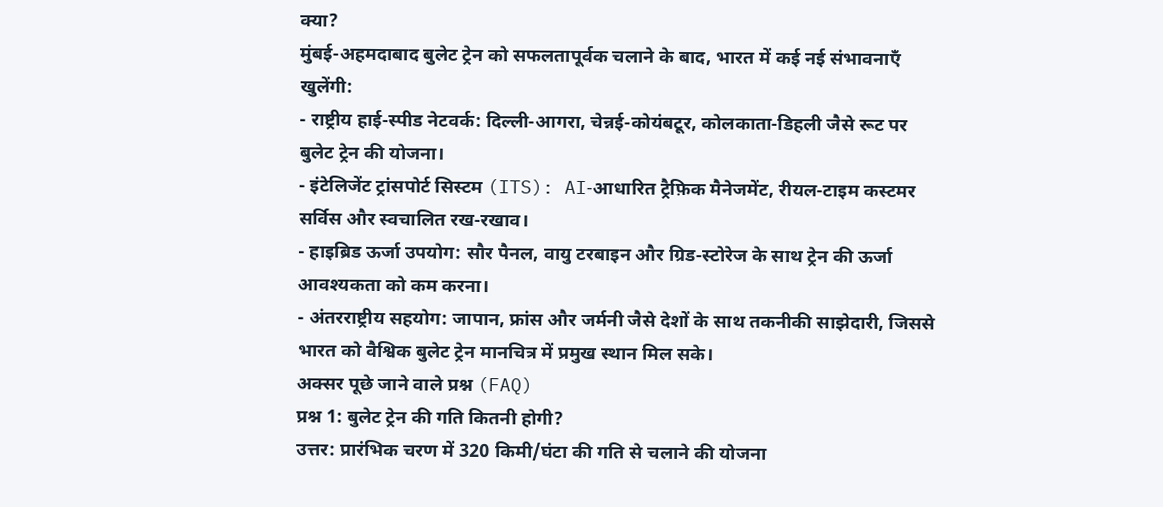क्या?
मुंबई‑अहमदाबाद बुलेट ट्रेन को सफलतापूर्वक चलाने के बाद, भारत में कई नई संभावनाएँ खुलेंगी:
- राष्ट्रीय हाई‑स्पीड नेटवर्क: दिल्ली‑आगरा, चेन्नई‑कोयंबटूर, कोलकाता‑डिहली जैसे रूट पर बुलेट ट्रेन की योजना।
- इंटेलिजेंट ट्रांसपोर्ट सिस्टम (ITS): AI‑आधारित ट्रैफ़िक मैनेजमेंट, रीयल‑टाइम कस्टमर सर्विस और स्वचालित रख‑रखाव।
- हाइब्रिड ऊर्जा उपयोग: सौर पैनल, वायु टरबाइन और ग्रिड‑स्टोरेज के साथ ट्रेन की ऊर्जा आवश्यकता को कम करना।
- अंतरराष्ट्रीय सहयोग: जापान, फ्रांस और जर्मनी जैसे देशों के साथ तकनीकी साझेदारी, जिससे भारत को वैश्विक बुलेट ट्रेन मानचित्र में प्रमुख स्थान मिल सके।
अक्सर पूछे जाने वाले प्रश्न (FAQ)
प्रश्न 1: बुलेट ट्रेन की गति कितनी होगी?
उत्तर: प्रारंभिक चरण में 320 किमी/घंटा की गति से चलाने की योजना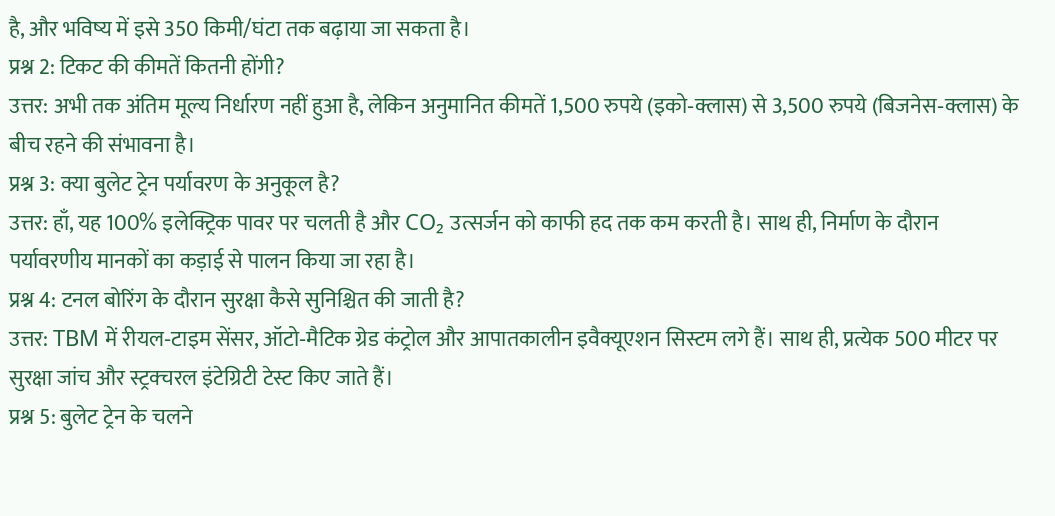है, और भविष्य में इसे 350 किमी/घंटा तक बढ़ाया जा सकता है।
प्रश्न 2: टिकट की कीमतें कितनी होंगी?
उत्तर: अभी तक अंतिम मूल्य निर्धारण नहीं हुआ है, लेकिन अनुमानित कीमतें 1,500 रुपये (इको‑क्लास) से 3,500 रुपये (बिजनेस‑क्लास) के बीच रहने की संभावना है।
प्रश्न 3: क्या बुलेट ट्रेन पर्यावरण के अनुकूल है?
उत्तर: हाँ, यह 100% इलेक्ट्रिक पावर पर चलती है और CO₂ उत्सर्जन को काफी हद तक कम करती है। साथ ही, निर्माण के दौरान पर्यावरणीय मानकों का कड़ाई से पालन किया जा रहा है।
प्रश्न 4: टनल बोरिंग के दौरान सुरक्षा कैसे सुनिश्चित की जाती है?
उत्तर: TBM में रीयल‑टाइम सेंसर, ऑटो‑मैटिक ग्रेड कंट्रोल और आपातकालीन इवैक्यूएशन सिस्टम लगे हैं। साथ ही, प्रत्येक 500 मीटर पर सुरक्षा जांच और स्ट्रक्चरल इंटेग्रिटी टेस्ट किए जाते हैं।
प्रश्न 5: बुलेट ट्रेन के चलने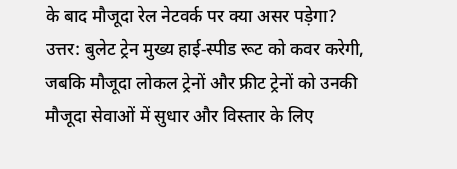के बाद मौजूदा रेल नेटवर्क पर क्या असर पड़ेगा?
उत्तर: बुलेट ट्रेन मुख्य हाई‑स्पीड रूट को कवर करेगी, जबकि मौजूदा लोकल ट्रेनों और फ्रीट ट्रेनों को उनकी मौजूदा सेवाओं में सुधार और विस्तार के लिए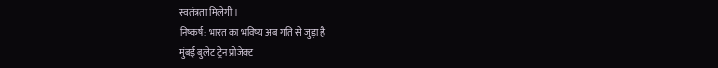स्वतंत्रता मिलेगी।
निष्कर्ष: भारत का भविष्य अब गति से जुड़ा है
मुंबई बुलेट ट्रेन प्रोजेक्ट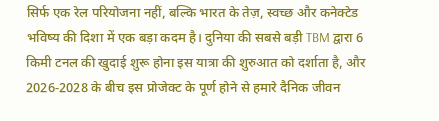सिर्फ एक रेल परियोजना नहीं, बल्कि भारत के तेज़, स्वच्छ और कनेक्टेड भविष्य की दिशा में एक बड़ा कदम है। दुनिया की सबसे बड़ी TBM द्वारा 6 किमी टनल की खुदाई शुरू होना इस यात्रा की शुरुआत को दर्शाता है, और 2026‑2028 के बीच इस प्रोजेक्ट के पूर्ण होने से हमारे दैनिक जीवन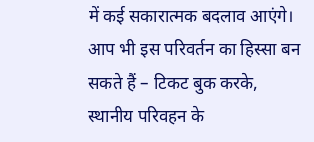में कई सकारात्मक बदलाव आएंगे।
आप भी इस परिवर्तन का हिस्सा बन सकते हैं – टिकट बुक करके, स्थानीय परिवहन के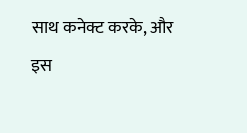साथ कनेक्ट करके, और इस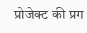प्रोजेक्ट की प्रग